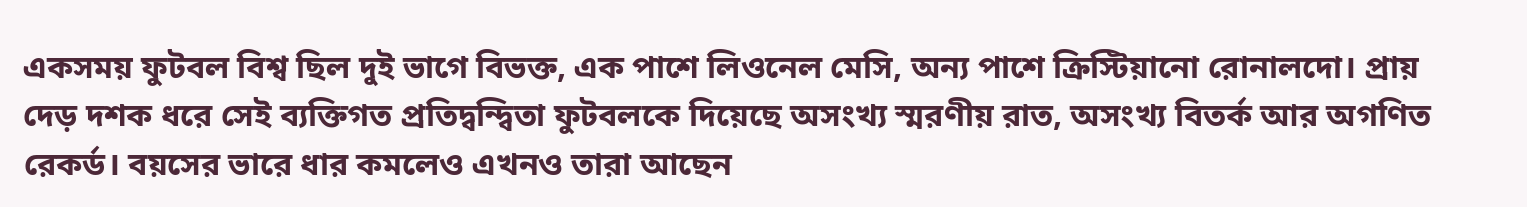একসময় ফুটবল বিশ্ব ছিল দুই ভাগে বিভক্ত, এক পাশে লিওনেল মেসি, অন্য পাশে ক্রিস্টিয়ানো রোনালদো। প্রায় দেড় দশক ধরে সেই ব্যক্তিগত প্রতিদ্বন্দ্বিতা ফুটবলকে দিয়েছে অসংখ্য স্মরণীয় রাত, অসংখ্য বিতর্ক আর অগণিত রেকর্ড। বয়সের ভারে ধার কমলেও এখনও তারা আছেন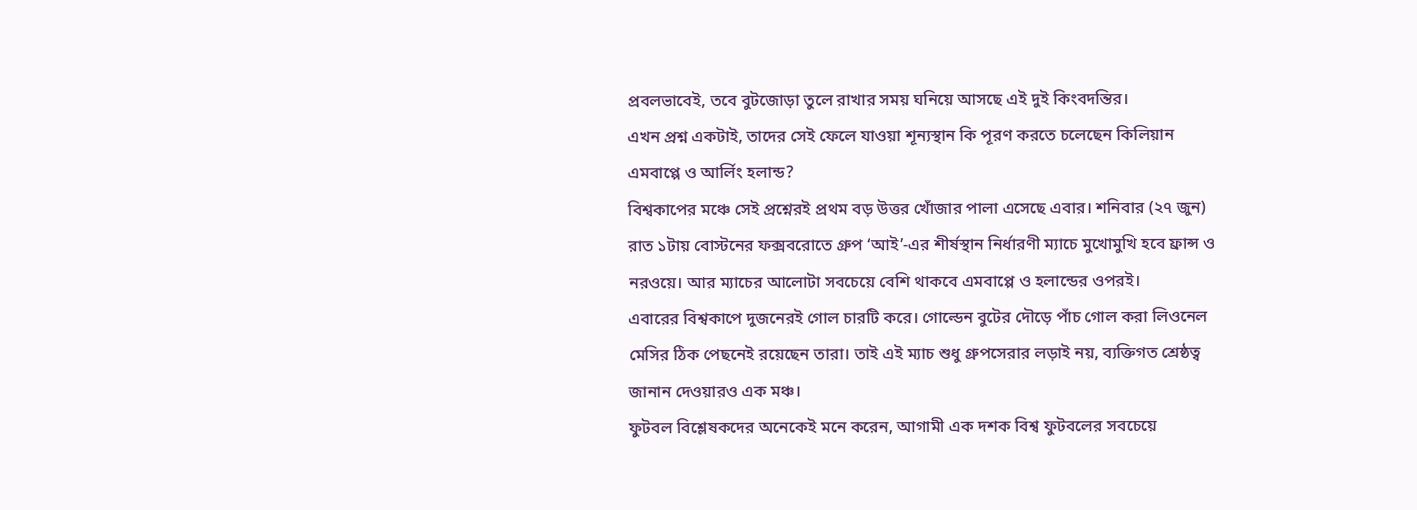প্রবলভাবেই, তবে বুটজোড়া তুলে রাখার সময় ঘনিয়ে আসছে এই দুই কিংবদন্তির।
এখন প্রশ্ন একটাই, তাদের সেই ফেলে যাওয়া শূন্যস্থান কি পূরণ করতে চলেছেন কিলিয়ান এমবাপ্পে ও আর্লিং হলান্ড?
বিশ্বকাপের মঞ্চে সেই প্রশ্নেরই প্রথম বড় উত্তর খোঁজার পালা এসেছে এবার। শনিবার (২৭ জুন) রাত ১টায় বোস্টনের ফক্সবরোতে গ্রুপ ‘আই’-এর শীর্ষস্থান নির্ধারণী ম্যাচে মুখোমুখি হবে ফ্রান্স ও নরওয়ে। আর ম্যাচের আলোটা সবচেয়ে বেশি থাকবে এমবাপ্পে ও হলান্ডের ওপরই।
এবারের বিশ্বকাপে দুজনেরই গোল চারটি করে। গোল্ডেন বুটের দৌড়ে পাঁচ গোল করা লিওনেল মেসির ঠিক পেছনেই রয়েছেন তারা। তাই এই ম্যাচ শুধু গ্রুপসেরার লড়াই নয়, ব্যক্তিগত শ্রেষ্ঠত্ব জানান দেওয়ারও এক মঞ্চ।
ফুটবল বিশ্লেষকদের অনেকেই মনে করেন, আগামী এক দশক বিশ্ব ফুটবলের সবচেয়ে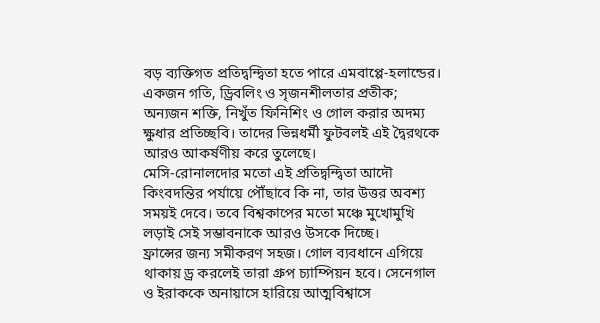বড় ব্যক্তিগত প্রতিদ্বন্দ্বিতা হতে পারে এমবাপ্পে-হলান্ডের। একজন গতি, ড্রিবলিং ও সৃজনশীলতার প্রতীক; অন্যজন শক্তি, নিখুঁত ফিনিশিং ও গোল করার অদম্য ক্ষুধার প্রতিচ্ছবি। তাদের ভিন্নধর্মী ফুটবলই এই দ্বৈরথকে আরও আকর্ষণীয় করে তুলেছে।
মেসি-রোনালদোর মতো এই প্রতিদ্বন্দ্বিতা আদৌ কিংবদন্তির পর্যায়ে পৌঁছাবে কি না, তার উত্তর অবশ্য সময়ই দেবে। তবে বিশ্বকাপের মতো মঞ্চে মুখোমুখি লড়াই সেই সম্ভাবনাকে আরও উসকে দিচ্ছে।
ফ্রান্সের জন্য সমীকরণ সহজ। গোল ব্যবধানে এগিয়ে থাকায় ড্র করলেই তারা গ্রুপ চ্যাম্পিয়ন হবে। সেনেগাল ও ইরাককে অনায়াসে হারিয়ে আত্মবিশ্বাসে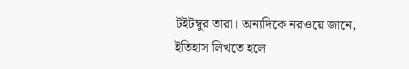টইটম্বুর তারা। অন্যদিকে নরওয়ে জানে, ইতিহাস লিখতে হলে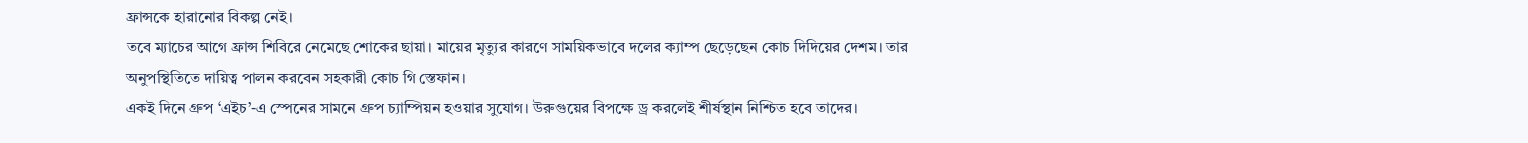ফ্রান্সকে হারানোর বিকল্প নেই।
তবে ম্যাচের আগে ফ্রান্স শিবিরে নেমেছে শোকের ছায়া। মায়ের মৃত্যুর কারণে সাময়িকভাবে দলের ক্যাম্প ছেড়েছেন কোচ দিদিয়ের দেশম। তার অনুপস্থিতিতে দায়িত্ব পালন করবেন সহকারী কোচ গি স্তেফান।
একই দিনে গ্রুপ ‘এইচ’-এ স্পেনের সামনে গ্রুপ চ্যাম্পিয়ন হওয়ার সুযোগ। উরুগুয়ের বিপক্ষে ড্র করলেই শীর্ষস্থান নিশ্চিত হবে তাদের।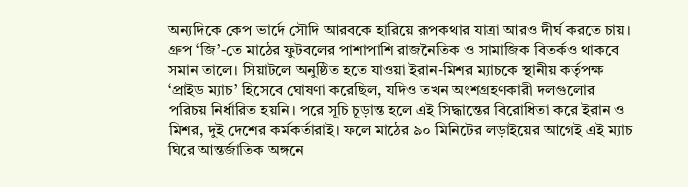অন্যদিকে কেপ ভার্দে সৌদি আরবকে হারিয়ে রূপকথার যাত্রা আরও দীর্ঘ করতে চায়।
গ্রুপ ‘জি’-তে মাঠের ফুটবলের পাশাপাশি রাজনৈতিক ও সামাজিক বিতর্কও থাকবে সমান তালে। সিয়াটলে অনুষ্ঠিত হতে যাওয়া ইরান-মিশর ম্যাচকে স্থানীয় কর্তৃপক্ষ ‘প্রাইড ম্যাচ’ হিসেবে ঘোষণা করেছিল, যদিও তখন অংশগ্রহণকারী দলগুলোর পরিচয় নির্ধারিত হয়নি। পরে সূচি চূড়ান্ত হলে এই সিদ্ধান্তের বিরোধিতা করে ইরান ও মিশর, দুই দেশের কর্মকর্তারাই। ফলে মাঠের ৯০ মিনিটের লড়াইয়ের আগেই এই ম্যাচ ঘিরে আন্তর্জাতিক অঙ্গনে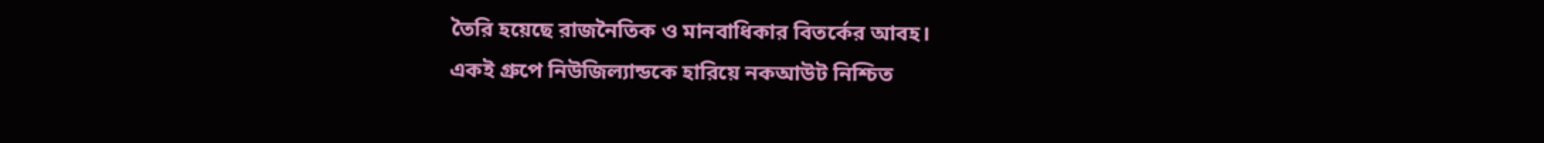তৈরি হয়েছে রাজনৈতিক ও মানবাধিকার বিতর্কের আবহ।
একই গ্রুপে নিউজিল্যান্ডকে হারিয়ে নকআউট নিশ্চিত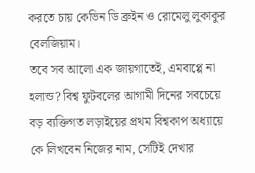করতে চায় কেভিন ডি ব্রুইন ও রোমেলু লুকাকুর বেলজিয়াম।
তবে সব আলো এক জায়গাতেই, এমবাপ্পে না হলান্ড? বিশ্ব ফুটবলের আগামী দিনের সবচেয়ে বড় ব্যক্তিগত লড়াইয়ের প্রথম বিশ্বকাপ অধ্যায়ে কে লিখবেন নিজের নাম, সেটিই দেখার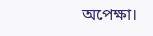অপেক্ষা।